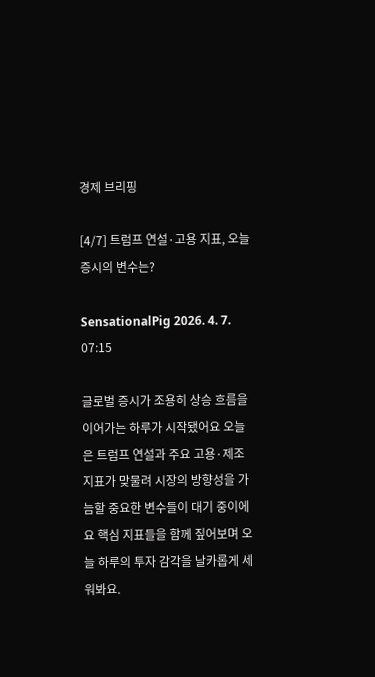경제 브리핑

[4/7] 트럼프 연설·고용 지표, 오늘 증시의 변수는?

SensationalPig 2026. 4. 7. 07:15

글로벌 증시가 조용히 상승 흐름을 이어가는 하루가 시작됐어요 오늘은 트럼프 연설과 주요 고용·제조 지표가 맞물려 시장의 방향성을 가늠할 중요한 변수들이 대기 중이에요 핵심 지표들을 함께 짚어보며 오늘 하루의 투자 감각을 날카롭게 세워봐요.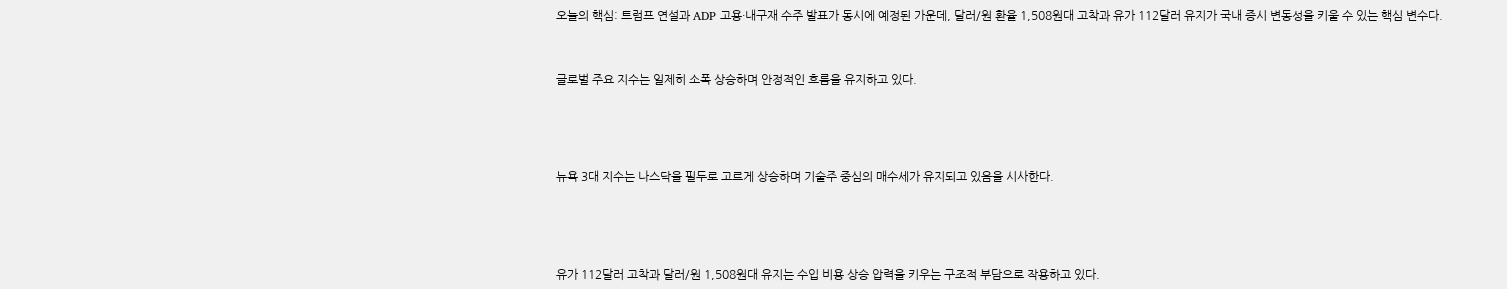오늘의 핵심: 트럼프 연설과 ADP 고용·내구재 수주 발표가 동시에 예정된 가운데, 달러/원 환율 1,508원대 고착과 유가 112달러 유지가 국내 증시 변동성을 키울 수 있는 핵심 변수다.



글로벌 주요 지수는 일제히 소폭 상승하며 안정적인 흐름을 유지하고 있다.





뉴욕 3대 지수는 나스닥을 필두로 고르게 상승하며 기술주 중심의 매수세가 유지되고 있음을 시사한다.





유가 112달러 고착과 달러/원 1,508원대 유지는 수입 비용 상승 압력을 키우는 구조적 부담으로 작용하고 있다.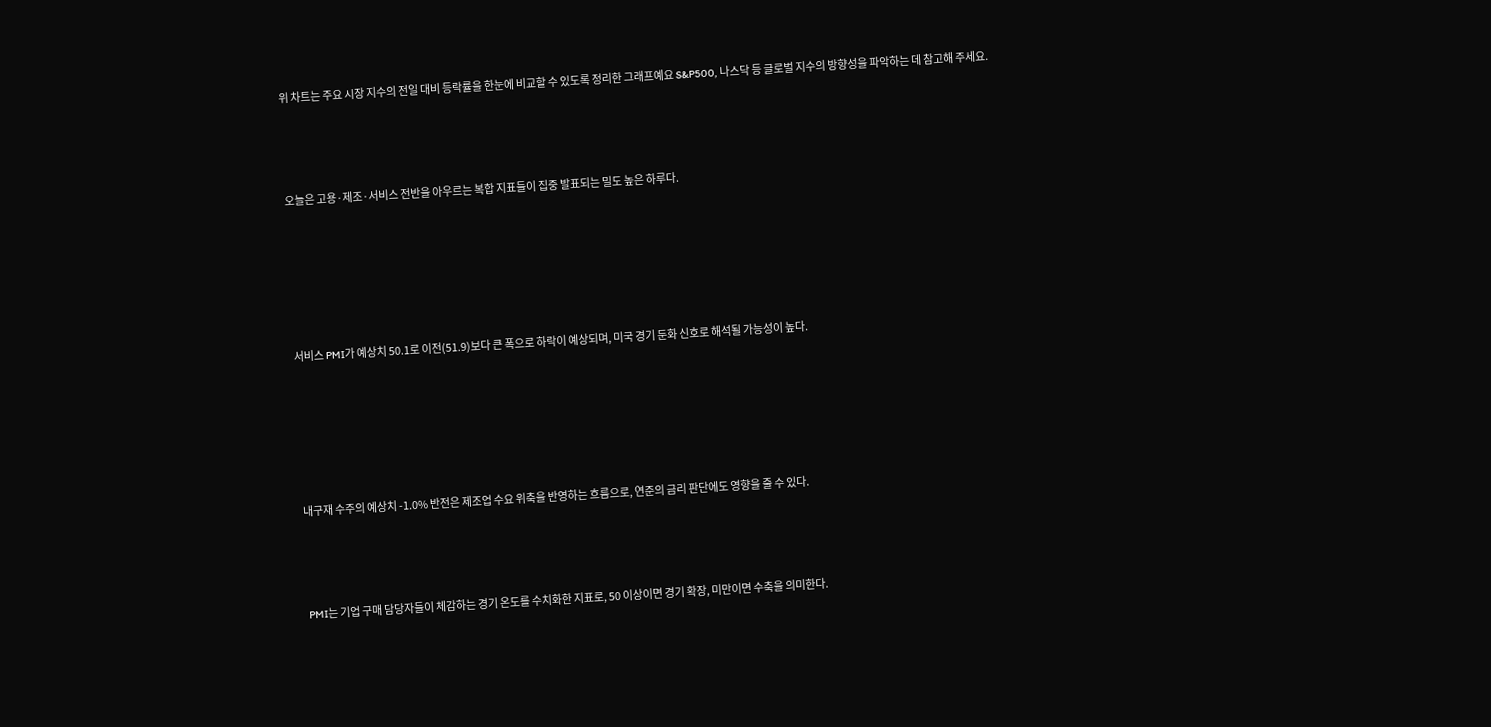위 차트는 주요 시장 지수의 전일 대비 등락률을 한눈에 비교할 수 있도록 정리한 그래프예요 S&P500, 나스닥 등 글로벌 지수의 방향성을 파악하는 데 참고해 주세요.



오늘은 고용·제조·서비스 전반을 아우르는 복합 지표들이 집중 발표되는 밀도 높은 하루다.





서비스 PMI가 예상치 50.1로 이전(51.9)보다 큰 폭으로 하락이 예상되며, 미국 경기 둔화 신호로 해석될 가능성이 높다.





내구재 수주의 예상치 -1.0% 반전은 제조업 수요 위축을 반영하는 흐름으로, 연준의 금리 판단에도 영향을 줄 수 있다.



PMI는 기업 구매 담당자들이 체감하는 경기 온도를 수치화한 지표로, 50 이상이면 경기 확장, 미만이면 수축을 의미한다.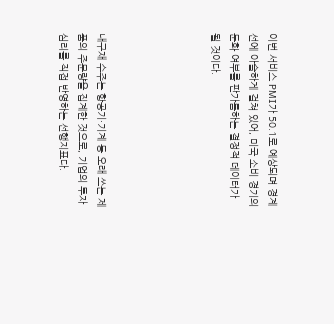이번 서비스 PMI가 50.1로 예상되며 경계선에 아슬하게 걸쳐 있어, 미국 소비 경기의 둔화 여부를 판가름하는 결정적 데이터가 될 것이다.





내구재 수주는 항공기·기계 등 오래 쓰는 제품의 주문량을 집계한 것으로, 기업의 투자 심리를 직접 반영하는 선행지표다.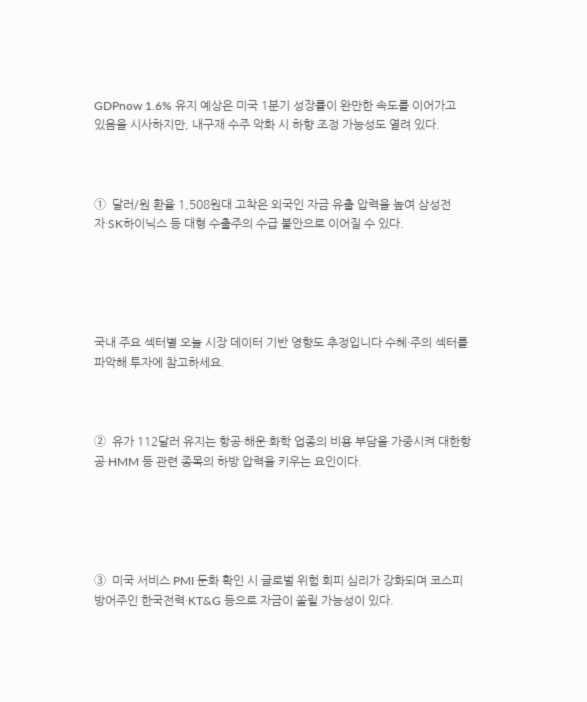GDPnow 1.6% 유지 예상은 미국 1분기 성장률이 완만한 속도를 이어가고 있음을 시사하지만, 내구재 수주 악화 시 하향 조정 가능성도 열려 있다.



①  달러/원 환율 1,508원대 고착은 외국인 자금 유출 압력을 높여 삼성전자·SK하이닉스 등 대형 수출주의 수급 불안으로 이어질 수 있다.





국내 주요 섹터별 오늘 시장 데이터 기반 영향도 추정입니다 수혜·주의 섹터를 파악해 투자에 참고하세요.



②  유가 112달러 유지는 항공·해운·화학 업종의 비용 부담을 가중시켜 대한항공·HMM 등 관련 종목의 하방 압력을 키우는 요인이다.





③  미국 서비스 PMI 둔화 확인 시 글로벌 위험 회피 심리가 강화되며 코스피 방어주인 한국전력·KT&G 등으로 자금이 쏠릴 가능성이 있다.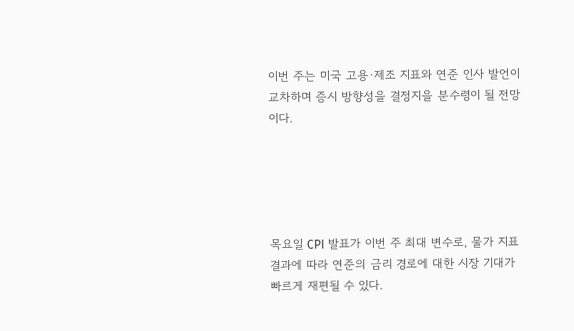이번 주는 미국 고용·제조 지표와 연준 인사 발언이 교차하며 증시 방향성을 결정지을 분수령이 될 전망이다.





목요일 CPI 발표가 이번 주 최대 변수로, 물가 지표 결과에 따라 연준의 금리 경로에 대한 시장 기대가 빠르게 재편될 수 있다.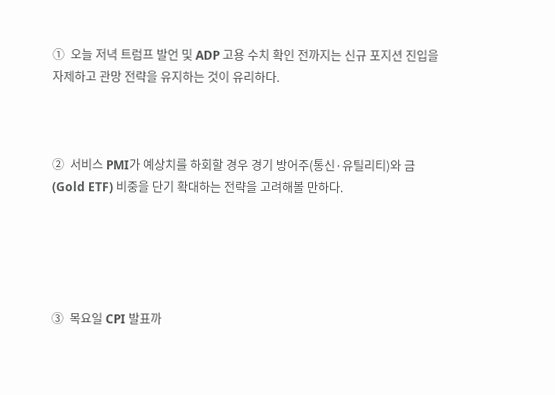①  오늘 저녁 트럼프 발언 및 ADP 고용 수치 확인 전까지는 신규 포지션 진입을 자제하고 관망 전략을 유지하는 것이 유리하다.



②  서비스 PMI가 예상치를 하회할 경우 경기 방어주(통신·유틸리티)와 금(Gold ETF) 비중을 단기 확대하는 전략을 고려해볼 만하다.





③  목요일 CPI 발표까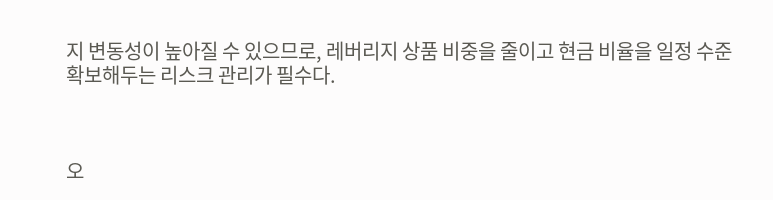지 변동성이 높아질 수 있으므로, 레버리지 상품 비중을 줄이고 현금 비율을 일정 수준 확보해두는 리스크 관리가 필수다.



오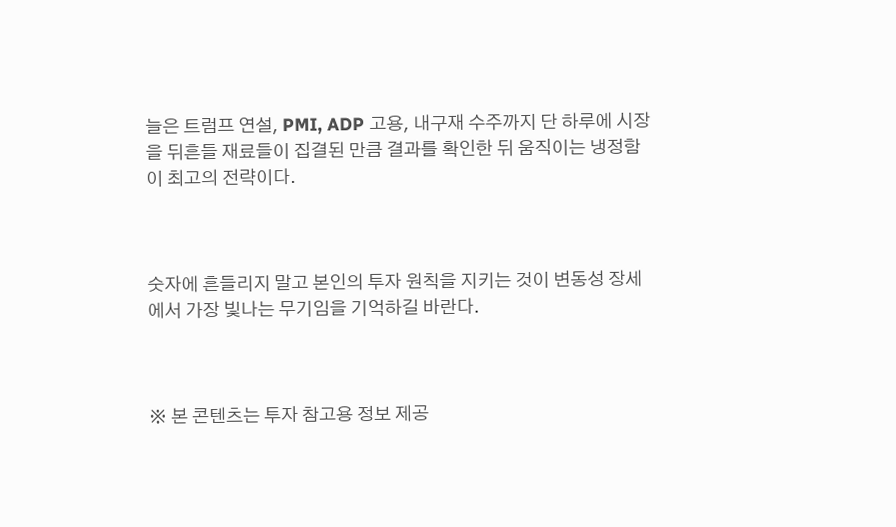늘은 트럼프 연설, PMI, ADP 고용, 내구재 수주까지 단 하루에 시장을 뒤흔들 재료들이 집결된 만큼 결과를 확인한 뒤 움직이는 냉정함이 최고의 전략이다.



숫자에 흔들리지 말고 본인의 투자 원칙을 지키는 것이 변동성 장세에서 가장 빛나는 무기임을 기억하길 바란다.



※ 본 콘텐츠는 투자 참고용 정보 제공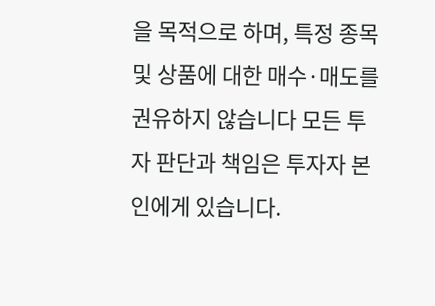을 목적으로 하며, 특정 종목 및 상품에 대한 매수·매도를 권유하지 않습니다 모든 투자 판단과 책임은 투자자 본인에게 있습니다.